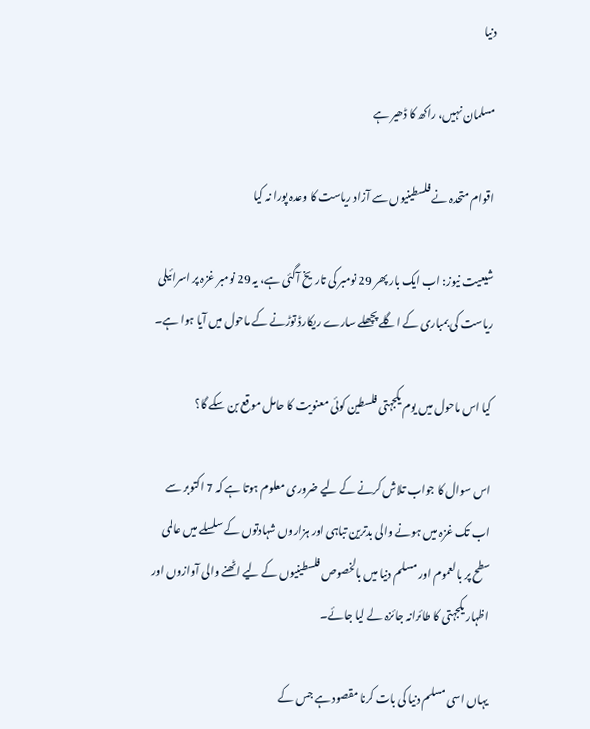دنیا

مسلمان نہیں، راکھ کا ڈھیر ہے

اقوام متحدہ نے فلسطینیوں سے آزاد ریاست کا وعدہ پورا نہ کیا

شیعیت نیوز: اب ایک بار پھر 29 نومبر کی تاریخ آگئی ہے، یہ 29 نومبر غزہ پر اسرائیلی ریاست کی بمباری کے اگلے پچھلے سارے ریکارڈ توڑنے کے ماحول میں آیا ہوا ہے۔

کیا اس ماحول میں یوم یکجہتی فلسطین کوئی معنویت کا حامل موقع بن سکے گا؟

اس سوال کا جواب تلاش کرنے کے لیے ضروری معلوم ہوتا ہے کہ 7 اکتوبر سے اب تک غزہ میں ہونے والی بدترین تباہی اور ہزاروں شہادتوں کے سلسلے میں عالمی سطح پر بالعموم اور مسلم دنیا میں بالخصوص فلسطینیوں کے لیے اٹھنے والی آوازوں اور اظہار یکجہتی کا طائرانہ جائزہ لے لیا جائے۔

یہاں اسی مسلم دنیا کی بات کرنا مقصود ہے جس کے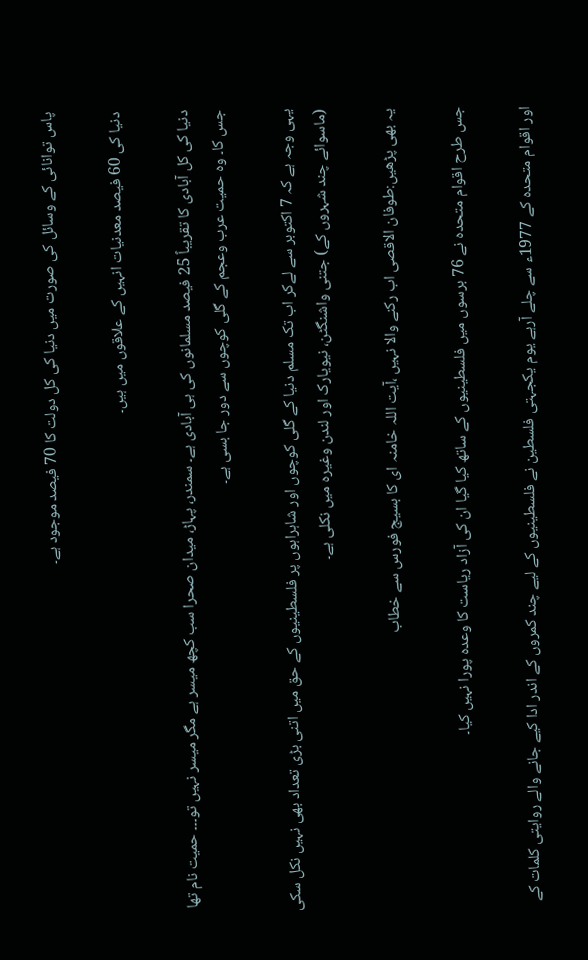پاس توانائی کے وسائل کی صورت میں دنیا کی کل دولت کا 70 فیصد موجود ہے۔

دنیا کی 60 فیصد معدنیات انہیں کے علاقوں میں ہیں۔

دنیا کی کل آبادی کا تقریباً 25 فیصد مسلمانوں کی ہی آبادی ہے۔ سمندر، پہاڑ، میدان صحرا سب کچھ میسر ہے مگر میسر نہیں تو۔۔۔ حمیت نام تھا جس کا۔ وہ حمیت عرب وعجم کے گلی کوچوں سے دور جا بسی ہے۔

یہی وجہ ہے کہ 7 اکتوبر سے لےکر اب تک مسلم دنیا کے گلی کوچوں اور شاہراہوں پر فلسطینیوں کے حق میں اتنی بڑی تعداد بھی نہیں نکل سکی (ماسوائے چند شہروں کے) جتنی واشنگٹن، نیویارک اور لندن وغیرہ میں نکلی ہے۔

یہ بھی پڑھیں:طوفان الاقصی اب رکنے والا نہیں ،آیت اللہ خامنہ ای کا بسیج فورس سے خطاب

جس طرح اقوام متحدہ نے 76 برسوں میں فلسطینیوں کے ساتھ کیا گیا ان کی آزاد ریاست کا وعدہ پورا نہیں کیا۔

اور اقوام متحدہ کے 1977ء سے چلے آرہے یوم یکجہتی فلسطین نے فلسطینیوں کے لیے چند کمروں کے اندر ادا کیے جانے والے روایتی کلمات کے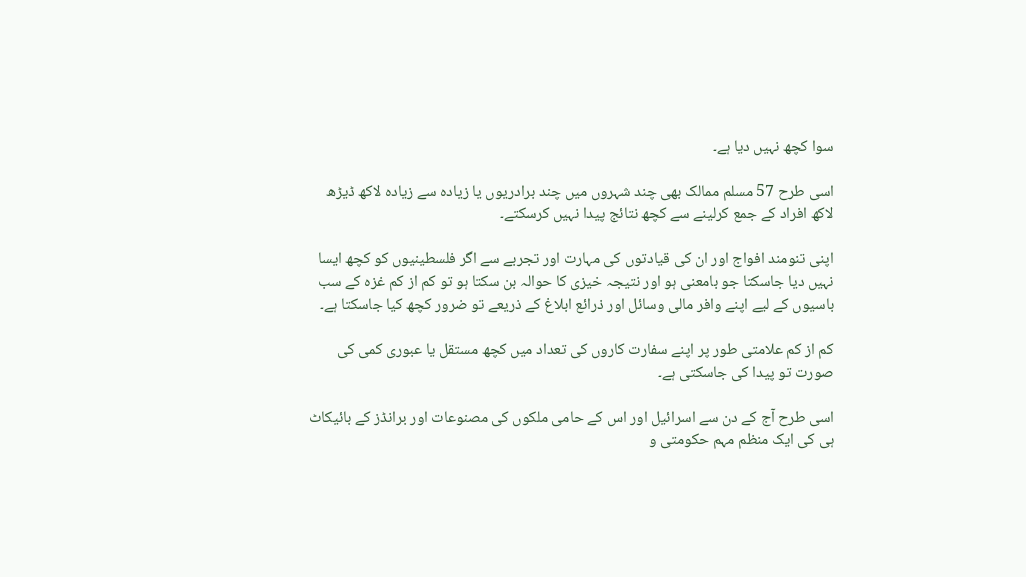سوا کچھ نہیں دیا ہے۔

اسی طرح 57 مسلم ممالک بھی چند شہروں میں چند برادریوں یا زیادہ سے زیادہ لاکھ ڈیڑھ لاکھ افراد کے جمع کرلینے سے کچھ نتائج پیدا نہیں کرسکتے۔

اپنی تنومند افواج اور ان کی قیادتوں کی مہارت اور تجربے سے اگر فلسطینیوں کو کچھ ایسا نہیں دیا جاسکتا جو بامعنی ہو اور نتیجہ خیزی کا حوالہ بن سکتا ہو تو کم از کم غزہ کے سب باسیوں کے لیے اپنے وافر مالی وسائل اور ذرائع ابلاغ کے ذریعے تو ضرور کچھ کیا جاسکتا ہے۔

کم از کم علامتی طور پر اپنے سفارت کاروں کی تعداد میں کچھ مستقل یا عبوری کمی کی صورت تو پیدا کی جاسکتی ہے۔

اسی طرح آج کے دن سے اسرائیل اور اس کے حامی ملکوں کی مصنوعات اور برانڈز کے بائیکاٹ ہی کی ایک منظم مہم حکومتی و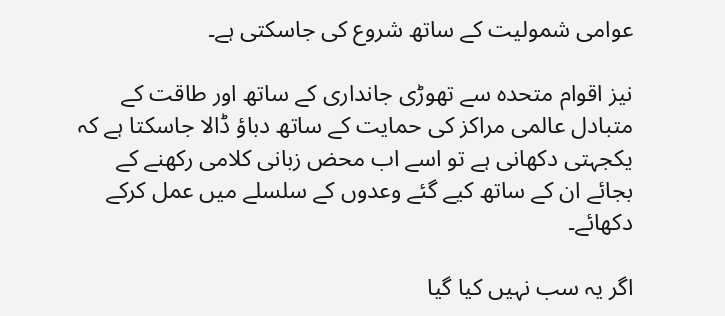عوامی شمولیت کے ساتھ شروع کی جاسکتی ہے۔

نیز اقوام متحدہ سے تھوڑی جانداری کے ساتھ اور طاقت کے متبادل عالمی مراکز کی حمایت کے ساتھ دباؤ ڈالا جاسکتا ہے کہ یکجہتی دکھانی ہے تو اسے اب محض زبانی کلامی رکھنے کے بجائے ان کے ساتھ کیے گئے وعدوں کے سلسلے میں عمل کرکے دکھائے۔

اگر یہ سب نہیں کیا گیا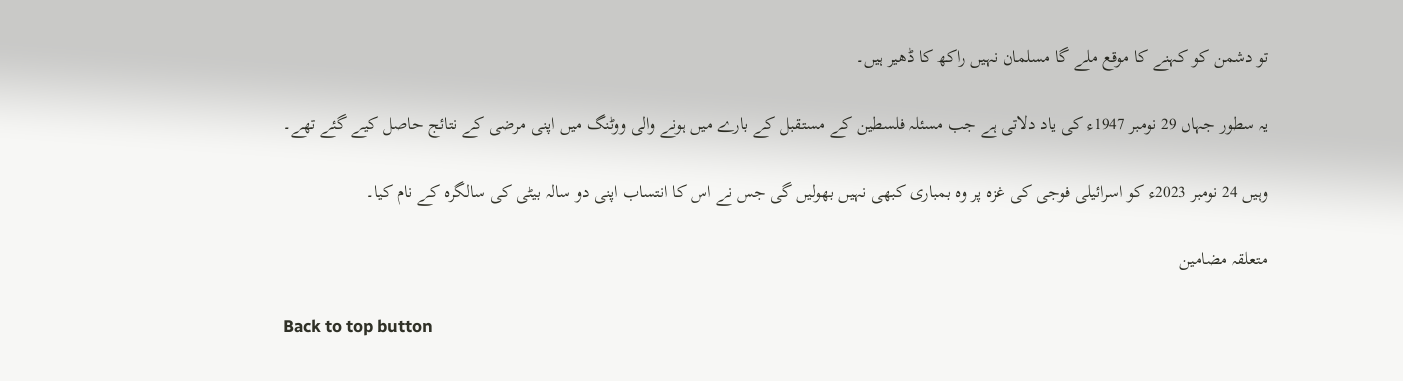تو دشمن کو کہنے کا موقع ملے گا مسلمان نہیں راکھ کا ڈھیر ہیں۔

یہ سطور جہاں 29 نومبر 1947ء کی یاد دلاتی ہے جب مسئلہ فلسطین کے مستقبل کے بارے میں ہونے والی ووٹنگ میں اپنی مرضی کے نتائج حاصل کیے گئے تھے۔

وہیں 24 نومبر 2023ء کو اسرائیلی فوجی کی غزہ پر وہ بمباری کبھی نہیں بھولیں گی جس نے اس کا انتساب اپنی دو سالہ بیٹی کی سالگرہ کے نام کیا۔

متعلقہ مضامین

Back to top button